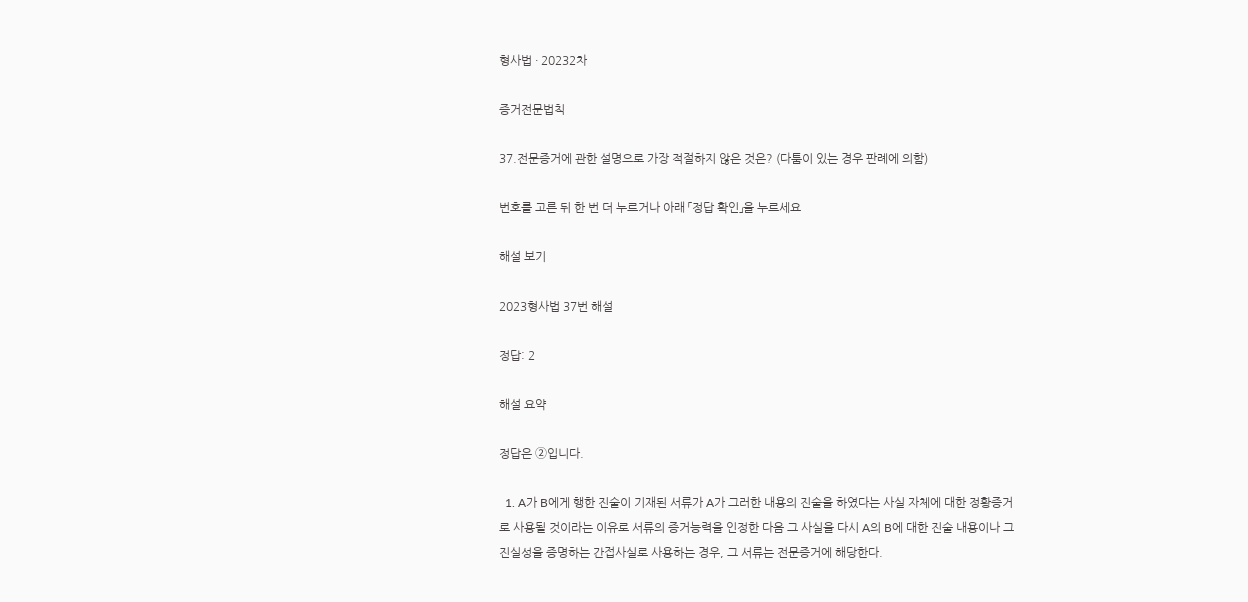형사법 · 20232차

증거전문법칙

37.전문증거에 관한 설명으로 가장 적절하지 않은 것은? (다툼이 있는 경우 판례에 의함)

번호를 고른 뒤 한 번 더 누르거나 아래 「정답 확인」을 누르세요

해설 보기

2023형사법 37번 해설

정답: 2

해설 요약

정답은 ②입니다.

  1. A가 B에게 행한 진술이 기재된 서류가 A가 그러한 내용의 진술을 하였다는 사실 자체에 대한 정황증거로 사용될 것이라는 이유로 서류의 증거능력을 인정한 다음 그 사실을 다시 A의 B에 대한 진술 내용이나 그 진실성을 증명하는 간접사실로 사용하는 경우, 그 서류는 전문증거에 해당한다.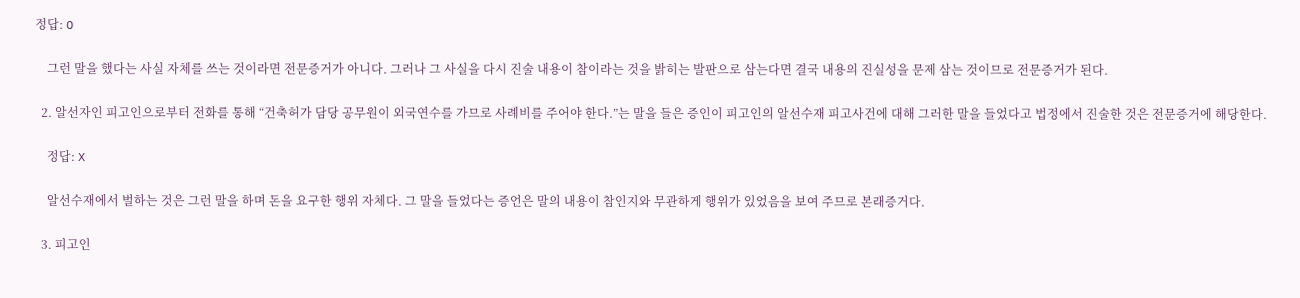정답: O

    그런 말을 했다는 사실 자체를 쓰는 것이라면 전문증거가 아니다. 그러나 그 사실을 다시 진술 내용이 참이라는 것을 밝히는 발판으로 삼는다면 결국 내용의 진실성을 문제 삼는 것이므로 전문증거가 된다.

  2. 알선자인 피고인으로부터 전화를 통해 “건축허가 담당 공무원이 외국연수를 가므로 사례비를 주어야 한다.”는 말을 들은 증인이 피고인의 알선수재 피고사건에 대해 그러한 말을 들었다고 법정에서 진술한 것은 전문증거에 해당한다.

    정답: X

    알선수재에서 벌하는 것은 그런 말을 하며 돈을 요구한 행위 자체다. 그 말을 들었다는 증언은 말의 내용이 참인지와 무관하게 행위가 있었음을 보여 주므로 본래증거다.

  3. 피고인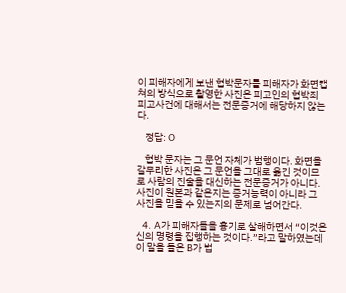이 피해자에게 보낸 협박문자를 피해자가 화면캡쳐의 방식으로 촬영한 사진은 피고인의 협박죄 피고사건에 대해서는 전문증거에 해당하지 않는다.

    정답: O

    협박 문자는 그 문언 자체가 범행이다. 화면을 갈무리한 사진은 그 문언을 그대로 옮긴 것이므로 사람의 진술을 대신하는 전문증거가 아니다. 사진이 원본과 같은지는 증거능력이 아니라 그 사진을 믿을 수 있는지의 문제로 넘어간다.

  4. A가 피해자들을 흉기로 살해하면서 “이것은 신의 명령을 집행하는 것이다.”라고 말하였는데 이 말을 들은 B가 법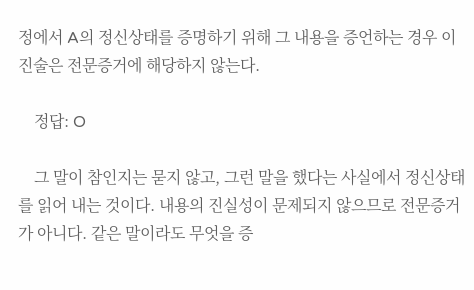정에서 A의 정신상태를 증명하기 위해 그 내용을 증언하는 경우 이 진술은 전문증거에 해당하지 않는다.

    정답: O

    그 말이 참인지는 묻지 않고, 그런 말을 했다는 사실에서 정신상태를 읽어 내는 것이다. 내용의 진실성이 문제되지 않으므로 전문증거가 아니다. 같은 말이라도 무엇을 증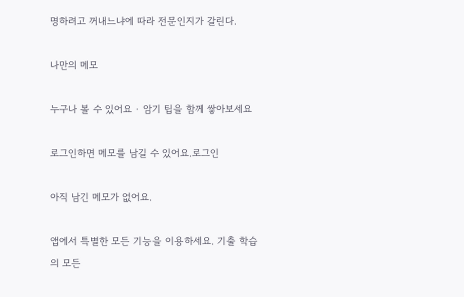명하려고 꺼내느냐에 따라 전문인지가 갈린다.

나만의 메모

누구나 볼 수 있어요 · 암기 팁을 함께 쌓아보세요

로그인하면 메모를 남길 수 있어요.로그인

아직 남긴 메모가 없어요.

앱에서 특별한 모든 기능을 이용하세요. 기출 학습의 모든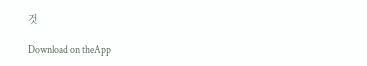것

Download on theApp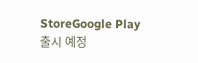StoreGoogle Play출시 예정